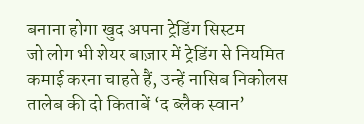बनाना होगा खुद अपना ट्रेडिंग सिस्टम
जो लोग भी शेयर बाज़ार में ट्रेडिंग से नियमित कमाई करना चाहते हैं, उन्हें नासिब निकोलस तालेब की दो किताबें ‘द ब्लैक स्वान’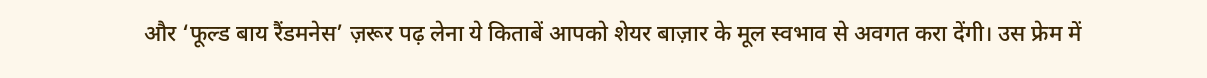और ‘फूल्ड बाय रैंडमनेस’ ज़रूर पढ़ लेना ये किताबें आपको शेयर बाज़ार के मूल स्वभाव से अवगत करा देंगी। उस फ्रेम में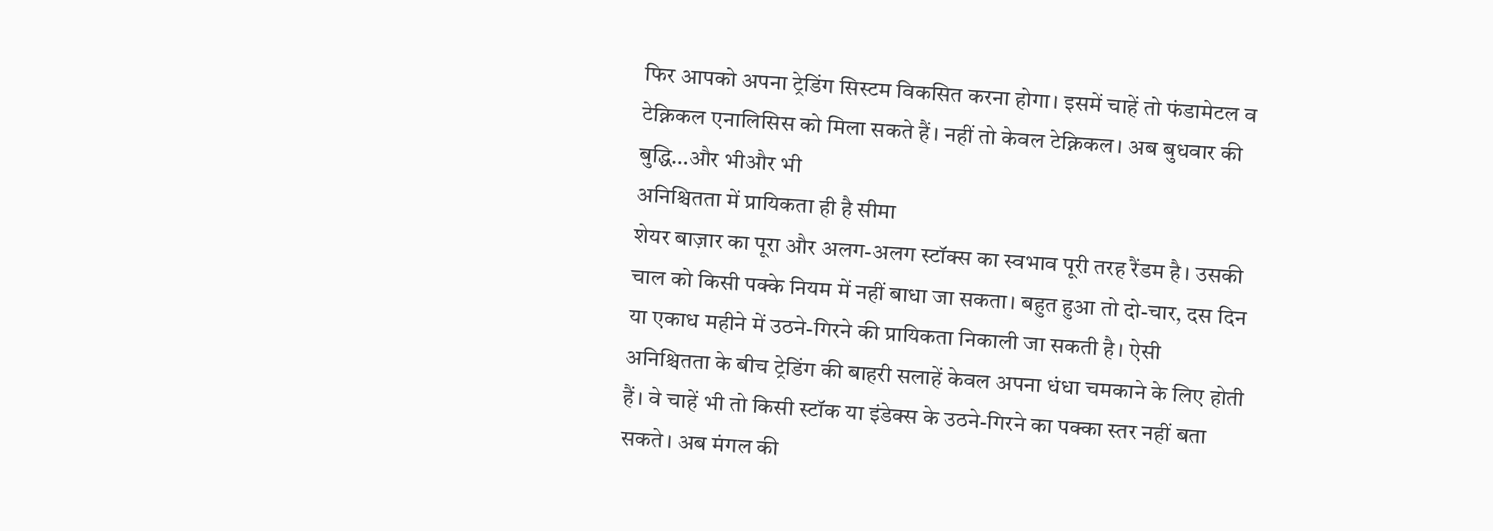फिर आपको अपना ट्रेडिंग सिस्टम विकसित करना होगा। इसमें चाहें तो फंडामेटल व टेक्निकल एनालिसिस को मिला सकते हैं। नहीं तो केवल टेक्निकल। अब बुधवार की बुद्धि…और भीऔर भी
अनिश्चितता में प्रायिकता ही है सीमा
शेयर बाज़ार का पूरा और अलग-अलग स्टॉक्स का स्वभाव पूरी तरह रैंडम है। उसकी चाल को किसी पक्के नियम में नहीं बाधा जा सकता। बहुत हुआ तो दो-चार, दस दिन या एकाध महीने में उठने-गिरने की प्रायिकता निकाली जा सकती है। ऐसी अनिश्चितता के बीच ट्रेडिंग की बाहरी सलाहें केवल अपना धंधा चमकाने के लिए होती हैं। वे चाहें भी तो किसी स्टॉक या इंडेक्स के उठने-गिरने का पक्का स्तर नहीं बता सकते। अब मंगल की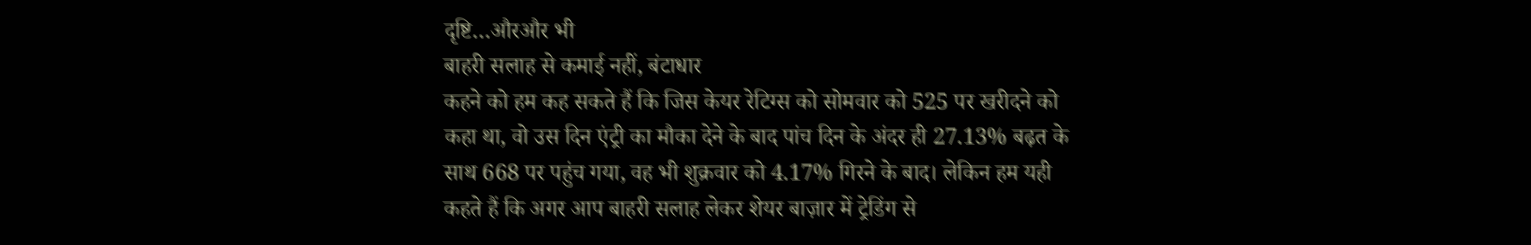दृष्टि…औरऔर भी
बाहरी सलाह से कमाई नहीं, बंटाधार
कहने को हम कह सकते हैं कि जिस केयर रेटिग्स को सोमवार को 525 पर खरीदने को कहा था, वो उस दिन एंट्री का मौका देने के बाद पांच दिन के अंदर ही 27.13% बढ़त के साथ 668 पर पहुंच गया, वह भी शुक्रवार को 4.17% गिरने के बाद। लेकिन हम यही कहते हैं कि अगर आप बाहरी सलाह लेकर शेयर बाज़ार में ट्रेडिंग से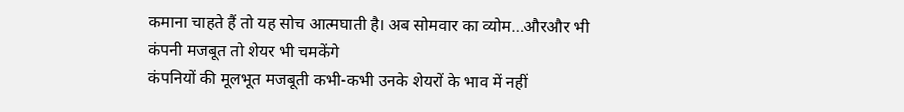कमाना चाहते हैं तो यह सोच आत्मघाती है। अब सोमवार का व्योम…औरऔर भी
कंपनी मजबूत तो शेयर भी चमकेंगे
कंपनियों की मूलभूत मजबूती कभी-कभी उनके शेयरों के भाव में नहीं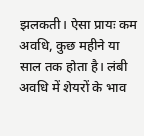झलकती। ऐसा प्रायः कम अवधि, कुछ महीने या साल तक होता है। लंबी अवधि में शेयरों के भाव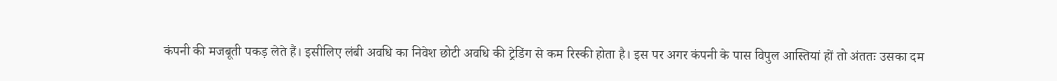कंपनी की मजबूती पकड़ लेते हैं। इसीलिए लंबी अवधि का निवेश छोटी अवधि की ट्रेडिंग से कम रिस्की होता है। इस पर अगर कंपनी के पास विपुल आस्तियां हों तो अंततः उसका दम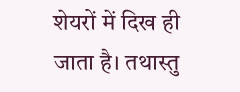शेयरों में दिख ही जाता है। तथास्तु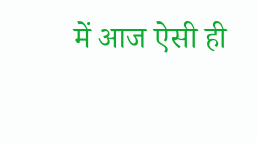में आज ऐसी ही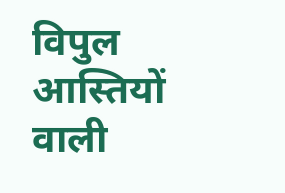विपुल आस्तियों वाली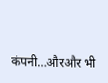कंपनी…औरऔर भी